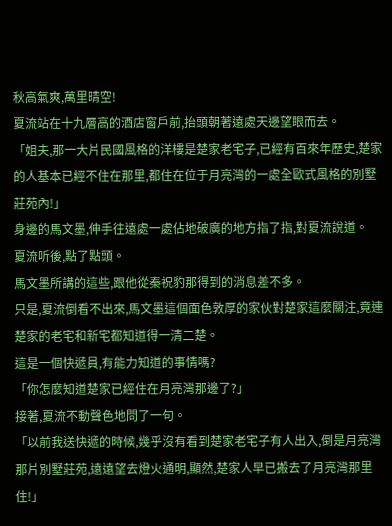秋高氣爽,萬里晴空!
夏流站在十九層高的酒店窗戶前,抬頭朝著遠處天邊望眼而去。
「姐夫,那一大片民國風格的洋樓是楚家老宅子,已經有百來年歷史,楚家的人基本已經不住在那里,都住在位于月亮灣的一處全歐式風格的別墅莊苑內!」
身邊的馬文墨,伸手往遠處一處佔地破廣的地方指了指,對夏流說道。
夏流听後,點了點頭。
馬文墨所講的這些,跟他從秦祝豹那得到的消息差不多。
只是,夏流倒看不出來,馬文墨這個面色敦厚的家伙對楚家這麼關注,竟連楚家的老宅和新宅都知道得一清二楚。
這是一個快遞員,有能力知道的事情嗎?
「你怎麼知道楚家已經住在月亮灣那邊了?」
接著,夏流不動聲色地問了一句。
「以前我送快遞的時候,幾乎沒有看到楚家老宅子有人出入,倒是月亮灣那片別墅莊苑,遠遠望去燈火通明,顯然,楚家人早已搬去了月亮灣那里住!」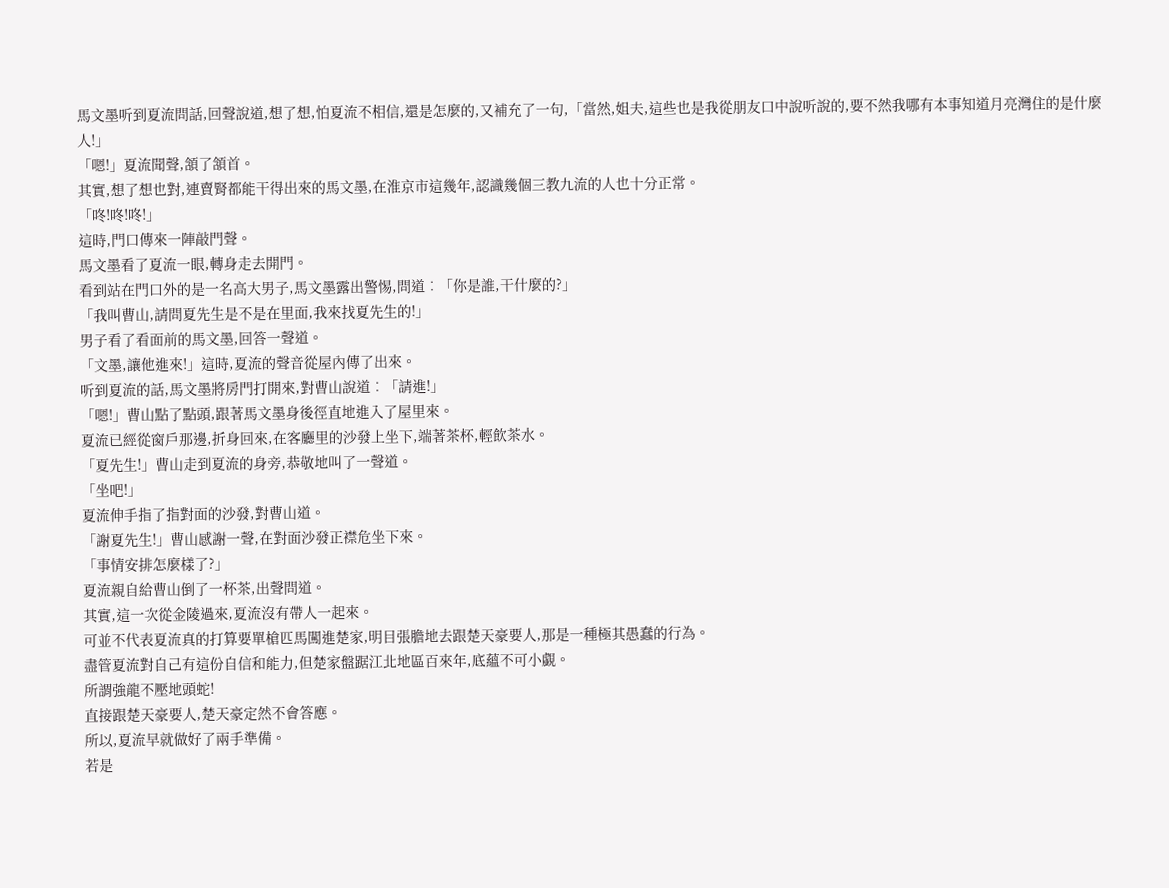馬文墨听到夏流問話,回聲說道,想了想,怕夏流不相信,還是怎麼的,又補充了一句,「當然,姐夫,這些也是我從朋友口中說听說的,要不然我哪有本事知道月亮灣住的是什麼人!」
「嗯!」夏流聞聲,頷了頷首。
其實,想了想也對,連賣腎都能干得出來的馬文墨,在淮京市這幾年,認識幾個三教九流的人也十分正常。
「咚!咚!咚!」
這時,門口傳來一陣敲門聲。
馬文墨看了夏流一眼,轉身走去開門。
看到站在門口外的是一名高大男子,馬文墨露出警惕,問道︰「你是誰,干什麼的?」
「我叫曹山,請問夏先生是不是在里面,我來找夏先生的!」
男子看了看面前的馬文墨,回答一聲道。
「文墨,讓他進來!」這時,夏流的聲音從屋內傳了出來。
听到夏流的話,馬文墨將房門打開來,對曹山說道︰「請進!」
「嗯!」曹山點了點頭,跟著馬文墨身後徑直地進入了屋里來。
夏流已經從窗戶那邊,折身回來,在客廳里的沙發上坐下,端著茶杯,輕飲茶水。
「夏先生!」曹山走到夏流的身旁,恭敬地叫了一聲道。
「坐吧!」
夏流伸手指了指對面的沙發,對曹山道。
「謝夏先生!」曹山感謝一聲,在對面沙發正襟危坐下來。
「事情安排怎麼樣了?」
夏流親自給曹山倒了一杯茶,出聲問道。
其實,這一次從金陵過來,夏流沒有帶人一起來。
可並不代表夏流真的打算要單槍匹馬闖進楚家,明目張膽地去跟楚天豪要人,那是一種極其愚蠢的行為。
盡管夏流對自己有這份自信和能力,但楚家盤踞江北地區百來年,底蘊不可小覷。
所謂強龍不壓地頭蛇!
直接跟楚天豪要人,楚天豪定然不會答應。
所以,夏流早就做好了兩手準備。
若是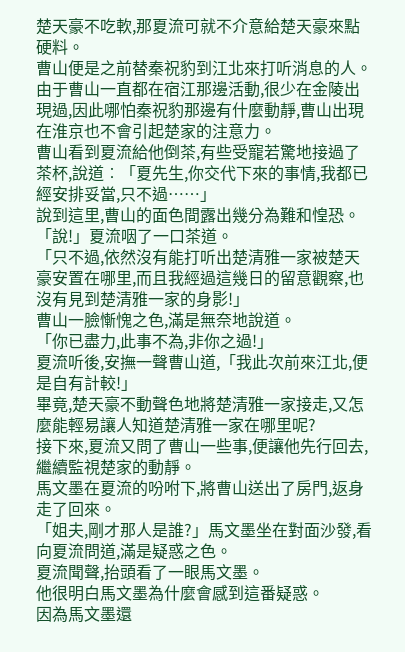楚天豪不吃軟,那夏流可就不介意給楚天豪來點硬料。
曹山便是之前替秦祝豹到江北來打听消息的人。
由于曹山一直都在宿江那邊活動,很少在金陵出現過,因此哪怕秦祝豹那邊有什麼動靜,曹山出現在淮京也不會引起楚家的注意力。
曹山看到夏流給他倒茶,有些受寵若驚地接過了茶杯,說道︰「夏先生,你交代下來的事情,我都已經安排妥當,只不過……」
說到這里,曹山的面色間露出幾分為難和惶恐。
「說!」夏流咽了一口茶道。
「只不過,依然沒有能打听出楚清雅一家被楚天豪安置在哪里,而且我經過這幾日的留意觀察,也沒有見到楚清雅一家的身影!」
曹山一臉慚愧之色,滿是無奈地說道。
「你已盡力,此事不為,非你之過!」
夏流听後,安撫一聲曹山道,「我此次前來江北,便是自有計較!」
畢竟,楚天豪不動聲色地將楚清雅一家接走,又怎麼能輕易讓人知道楚清雅一家在哪里呢?
接下來,夏流又問了曹山一些事,便讓他先行回去,繼續監視楚家的動靜。
馬文墨在夏流的吩咐下,將曹山送出了房門,返身走了回來。
「姐夫,剛才那人是誰?」馬文墨坐在對面沙發,看向夏流問道,滿是疑惑之色。
夏流聞聲,抬頭看了一眼馬文墨。
他很明白馬文墨為什麼會感到這番疑惑。
因為馬文墨還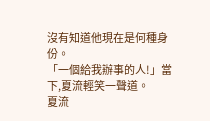沒有知道他現在是何種身份。
「一個給我辦事的人!」當下,夏流輕笑一聲道。
夏流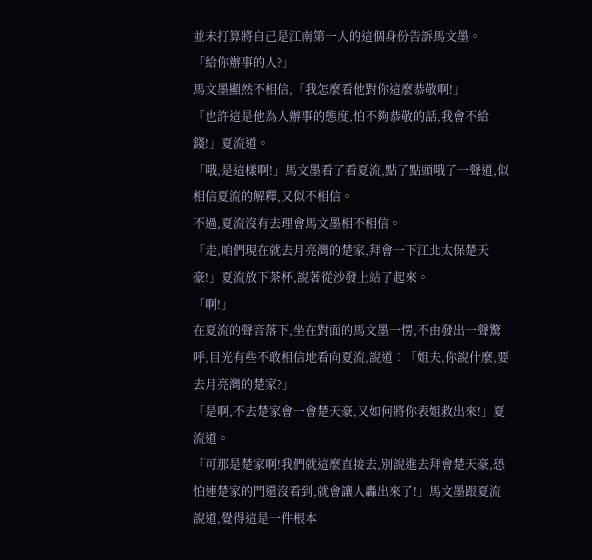並未打算將自己是江南第一人的這個身份告訴馬文墨。
「給你辦事的人?」
馬文墨顯然不相信,「我怎麼看他對你這麼恭敬啊!」
「也許這是他為人辦事的態度,怕不夠恭敬的話,我會不給錢!」夏流道。
「哦,是這樣啊!」馬文墨看了看夏流,點了點頭哦了一聲道,似相信夏流的解釋,又似不相信。
不過,夏流沒有去理會馬文墨相不相信。
「走,咱們現在就去月亮灣的楚家,拜會一下江北太保楚天豪!」夏流放下茶杯,說著從沙發上站了起來。
「啊!」
在夏流的聲音落下,坐在對面的馬文墨一愣,不由發出一聲驚呼,目光有些不敢相信地看向夏流,說道︰「姐夫,你說什麼,要去月亮灣的楚家?」
「是啊,不去楚家會一會楚天豪,又如何將你表姐救出來!」夏流道。
「可那是楚家啊!我們就這麼直接去,別說進去拜會楚天豪,恐怕連楚家的門還沒看到,就會讓人轟出來了!」馬文墨跟夏流說道,覺得這是一件根本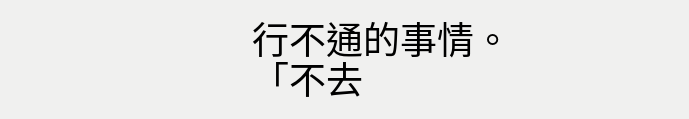行不通的事情。
「不去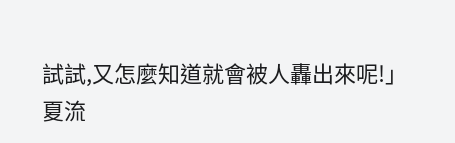試試,又怎麼知道就會被人轟出來呢!」
夏流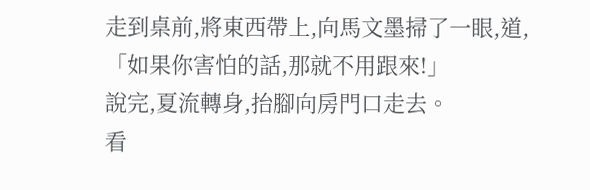走到桌前,將東西帶上,向馬文墨掃了一眼,道,「如果你害怕的話,那就不用跟來!」
說完,夏流轉身,抬腳向房門口走去。
看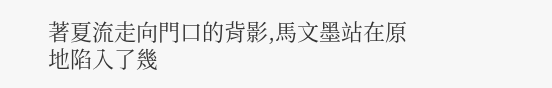著夏流走向門口的背影,馬文墨站在原地陷入了幾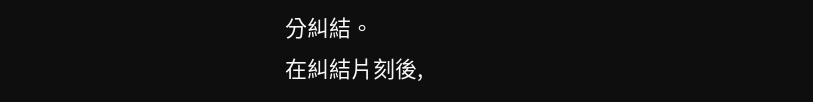分糾結。
在糾結片刻後,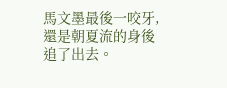馬文墨最後一咬牙,還是朝夏流的身後追了出去。